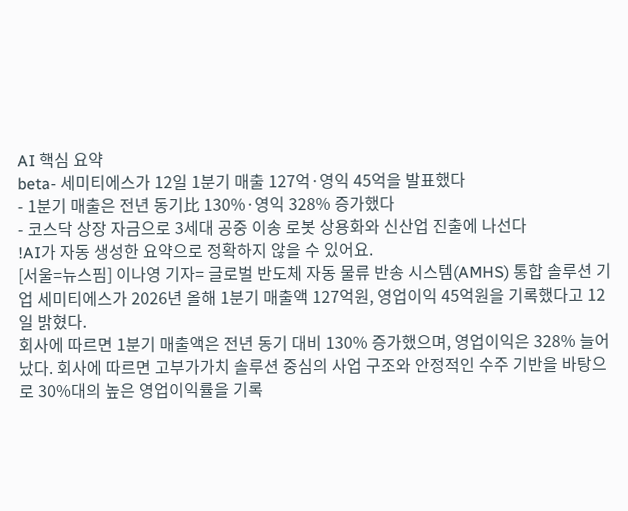AI 핵심 요약
beta- 세미티에스가 12일 1분기 매출 127억·영익 45억을 발표했다
- 1분기 매출은 전년 동기比 130%·영익 328% 증가했다
- 코스닥 상장 자금으로 3세대 공중 이송 로봇 상용화와 신산업 진출에 나선다
!AI가 자동 생성한 요약으로 정확하지 않을 수 있어요.
[서울=뉴스핌] 이나영 기자= 글로벌 반도체 자동 물류 반송 시스템(AMHS) 통합 솔루션 기업 세미티에스가 2026년 올해 1분기 매출액 127억원, 영업이익 45억원을 기록했다고 12일 밝혔다.
회사에 따르면 1분기 매출액은 전년 동기 대비 130% 증가했으며, 영업이익은 328% 늘어났다. 회사에 따르면 고부가가치 솔루션 중심의 사업 구조와 안정적인 수주 기반을 바탕으로 30%대의 높은 영업이익률을 기록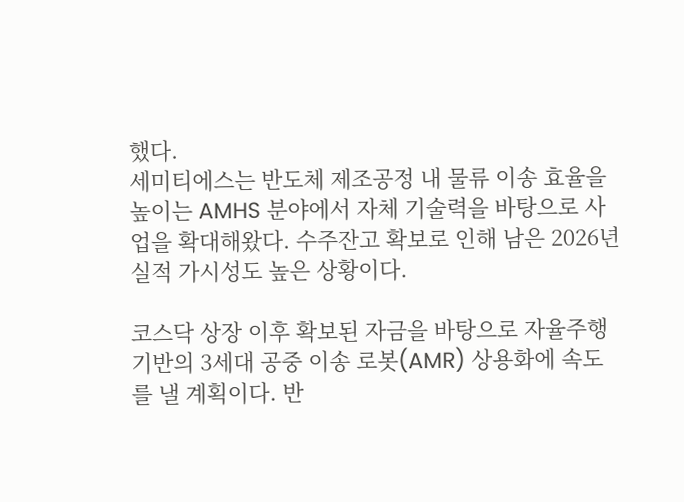했다.
세미티에스는 반도체 제조공정 내 물류 이송 효율을 높이는 AMHS 분야에서 자체 기술력을 바탕으로 사업을 확대해왔다. 수주잔고 확보로 인해 남은 2026년 실적 가시성도 높은 상황이다.

코스닥 상장 이후 확보된 자금을 바탕으로 자율주행 기반의 3세대 공중 이송 로봇(AMR) 상용화에 속도를 낼 계획이다. 반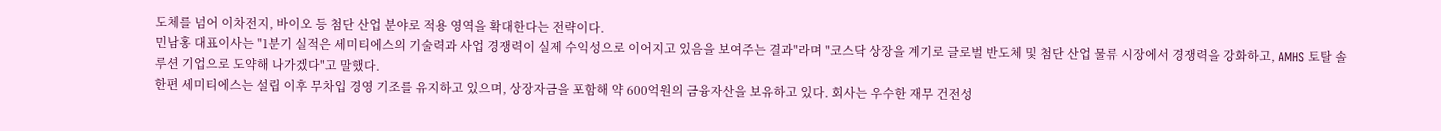도체를 넘어 이차전지, 바이오 등 첨단 산업 분야로 적용 영역을 확대한다는 전략이다.
민남홍 대표이사는 "1분기 실적은 세미티에스의 기술력과 사업 경쟁력이 실제 수익성으로 이어지고 있음을 보여주는 결과"라며 "코스닥 상장을 계기로 글로벌 반도체 및 첨단 산업 물류 시장에서 경쟁력을 강화하고, AMHS 토탈 솔루션 기업으로 도약해 나가겠다"고 말했다.
한편 세미티에스는 설립 이후 무차입 경영 기조를 유지하고 있으며, 상장자금을 포함해 약 600억원의 금융자산을 보유하고 있다. 회사는 우수한 재무 건전성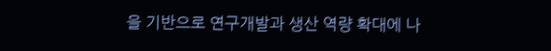을 기반으로 연구개발과 생산 역량 확대에 나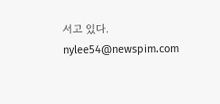서고 있다.
nylee54@newspim.com